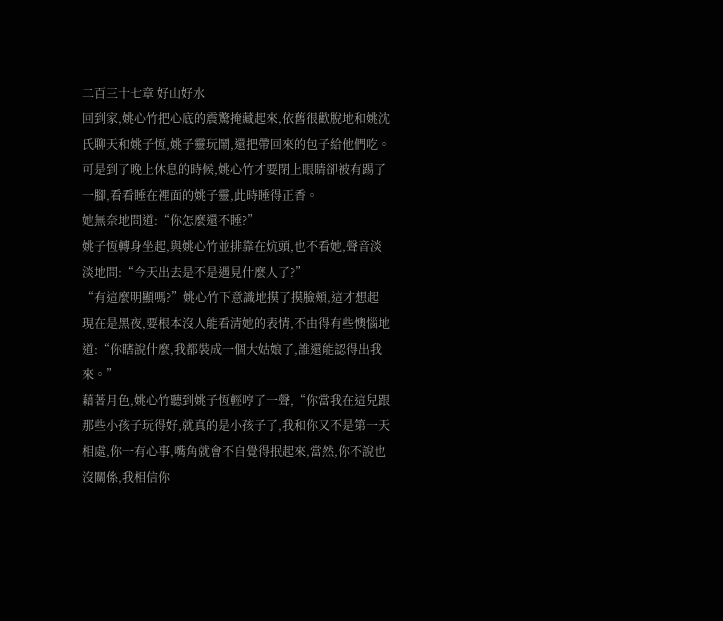二百三十七章 好山好水
回到家,姚心竹把心底的震驚掩藏起來,依舊很歡脫地和姚沈氏聊天和姚子恆,姚子靈玩鬧,還把帶回來的包子給他們吃。
可是到了晚上休息的時候,姚心竹才要閉上眼睛卻被有踢了一腳,看看睡在裡面的姚子靈,此時睡得正香。
她無奈地問道:“你怎麼還不睡?”
姚子恆轉身坐起,與姚心竹並排靠在炕頭,也不看她,聲音淡淡地問:“今天出去是不是遇見什麼人了?”
“有這麼明顯嗎?”姚心竹下意識地摸了摸臉頰,這才想起現在是黑夜,要根本沒人能看清她的表情,不由得有些懊惱地道:“你瞎說什麼,我都裝成一個大姑娘了,誰還能認得出我來。”
藉著月色,姚心竹聽到姚子恆輕哼了一聲,“你當我在這兒跟那些小孩子玩得好,就真的是小孩子了,我和你又不是第一天相處,你一有心事,嘴角就會不自覺得抿起來,當然,你不說也沒關係,我相信你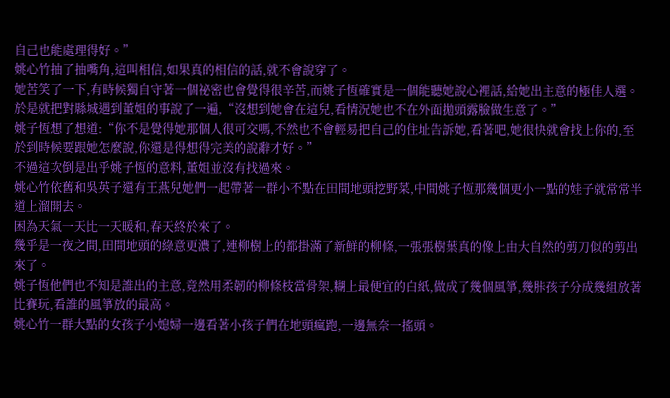自己也能處理得好。”
姚心竹抽了抽嘴角,這叫相信,如果真的相信的話,就不會說穿了。
她苦笑了一下,有時候獨自守著一個祕密也會覺得很辛苦,而姚子恆確實是一個能聽她說心裡話,給她出主意的極佳人選。
於是就把對縣城遇到董姐的事說了一遍,“沒想到她會在這兒,看情況她也不在外面拋頭露臉做生意了。”
姚子恆想了想道:“你不是覺得她那個人很可交嗎,不然也不會輕易把自己的住址告訴她,看著吧,她很快就會找上你的,至於到時候要跟她怎麼說,你還是得想得完美的說辭才好。”
不過這次倒是出乎姚子恆的意料,董姐並沒有找過來。
姚心竹依舊和吳英子還有王燕兒她們一起帶著一群小不點在田間地頭挖野菜,中間姚子恆那幾個更小一點的娃子就常常半道上溜開去。
困為天氣一天比一天暖和,春天終於來了。
幾乎是一夜之間,田間地頭的綠意更濃了,連柳樹上的都掛滿了新鮮的柳條,一張張樹葉真的像上由大自然的剪刀似的剪出來了。
姚子恆他們也不知是誰出的主意,竟然用柔韌的柳條枝當骨架,糊上最便宜的白紙,做成了幾個風箏,幾胩孩子分成幾組放著比賽玩,看誰的風箏放的最高。
姚心竹一群大點的女孩子小媳婦一邊看著小孩子們在地頭瘋跑,一邊無奈一搖頭。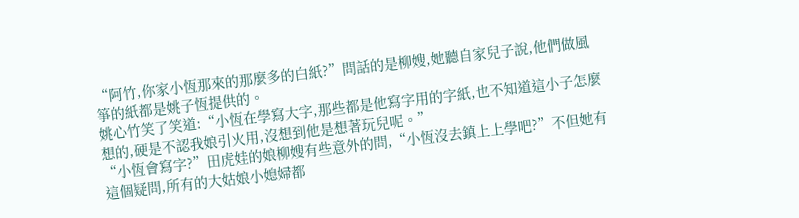“阿竹,你家小恆那來的那麼多的白紙?”問話的是柳嫂,她聽自家兒子說,他們做風箏的紙都是姚子恆提供的。
姚心竹笑了笑道:“小恆在學寫大字,那些都是他寫字用的字紙,也不知道這小子怎麼想的,硬是不認我娘引火用,沒想到他是想著玩兒呢。”
“小恆會寫字?”田虎娃的娘柳嫂有些意外的問,“小恆沒去鎮上上學吧?”不但她有這個疑問,所有的大姑娘小媳婦都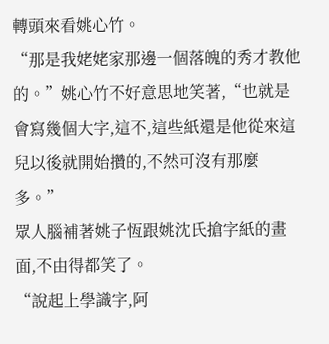轉頭來看姚心竹。
“那是我姥姥家那邊一個落魄的秀才教他的。”姚心竹不好意思地笑著,“也就是會寫幾個大字,這不,這些紙還是他從來這兒以後就開始攢的,不然可沒有那麼多。”
眾人腦補著姚子恆跟姚沈氏搶字紙的畫面,不由得都笑了。
“說起上學識字,阿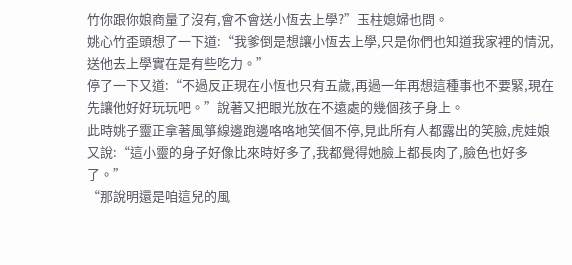竹你跟你娘商量了沒有,會不會送小恆去上學?”玉柱媳婦也問。
姚心竹歪頭想了一下道:“我爹倒是想讓小恆去上學,只是你們也知道我家裡的情況,送他去上學實在是有些吃力。”
停了一下又道:“不過反正現在小恆也只有五歲,再過一年再想這種事也不要緊,現在先讓他好好玩玩吧。”說著又把眼光放在不遠處的幾個孩子身上。
此時姚子靈正拿著風箏線邊跑邊咯咯地笑個不停,見此所有人都露出的笑臉,虎娃娘又說:“這小靈的身子好像比來時好多了,我都覺得她臉上都長肉了,臉色也好多了。”
“那說明還是咱這兒的風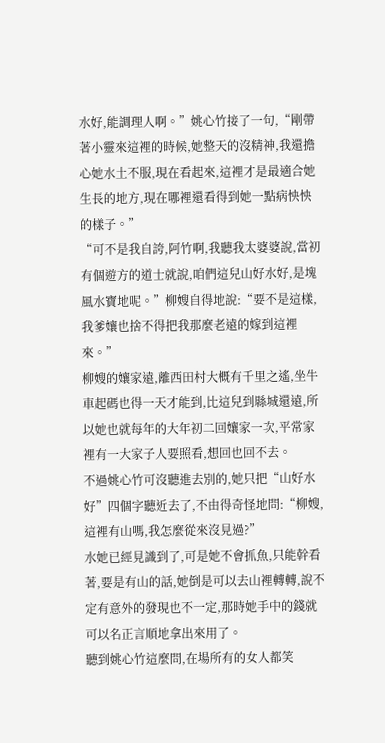水好,能調理人啊。”姚心竹接了一句,“剛帶著小靈來這裡的時候,她整天的沒精神,我還擔心她水土不服,現在看起來,這裡才是最適合她生長的地方,現在哪裡還看得到她一點病怏怏的樣子。”
“可不是我自誇,阿竹啊,我聽我太婆婆說,當初有個遊方的道士就說,咱們這兒山好水好,是塊風水寶地呢。”柳嫂自得地說:“要不是這樣,我爹孃也捨不得把我那麼老遠的嫁到這裡來。”
柳嫂的孃家遠,離西田村大概有千里之遙,坐牛車起碼也得一天才能到,比這兒到縣城還遠,所以她也就每年的大年初二回孃家一次,平常家裡有一大家子人要照看,想回也回不去。
不過姚心竹可沒聽進去別的,她只把“山好水好”四個字聽近去了,不由得奇怪地問:“柳嫂,這裡有山嗎,我怎麼從來沒見過?”
水她已經見識到了,可是她不會抓魚,只能幹看著,要是有山的話,她倒是可以去山裡轉轉,說不定有意外的發現也不一定,那時她手中的錢就可以名正言順地拿出來用了。
聽到姚心竹這麼問,在場所有的女人都笑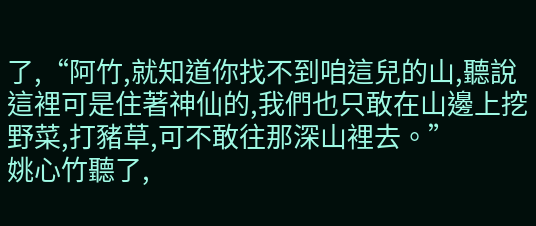了,“阿竹,就知道你找不到咱這兒的山,聽說這裡可是住著神仙的,我們也只敢在山邊上挖野菜,打豬草,可不敢往那深山裡去。”
姚心竹聽了,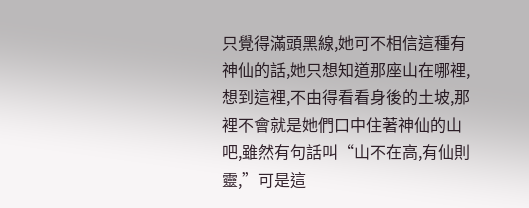只覺得滿頭黑線,她可不相信這種有神仙的話,她只想知道那座山在哪裡,
想到這裡,不由得看看身後的土坡,那裡不會就是她們口中住著神仙的山吧,雖然有句話叫“山不在高,有仙則靈,”可是這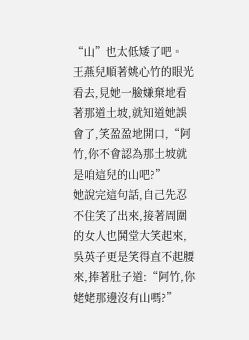“山”也太低矮了吧。
王燕兒順著姚心竹的眼光看去,見她一臉嫌棄地看著那道土坡,就知道她誤會了,笑盈盈地開口,“阿竹,你不會認為那土坡就是咱這兒的山吧?”
她說完這句話,自己先忍不住笑了出來,接著周圍的女人也鬨堂大笑起來,吳英子更是笑得直不起腰來,捧著肚子道:“阿竹,你姥姥那邊沒有山嗎?”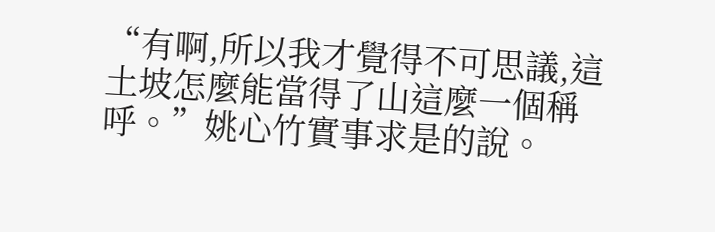“有啊,所以我才覺得不可思議,這土坡怎麼能當得了山這麼一個稱呼。”姚心竹實事求是的說。